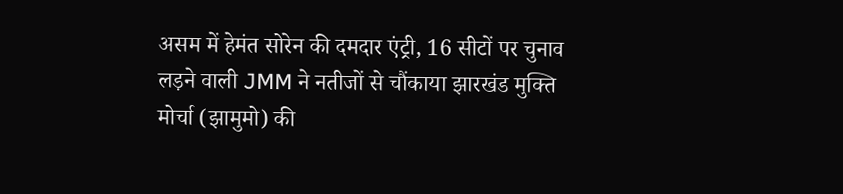असम में हेमंत सोरेन की दमदार एंट्री, 16 सीटों पर चुनाव लड़ने वाली JMM ने नतीजों से चौंकाया झारखंड मुक्ति मोर्चा (झामुमो) की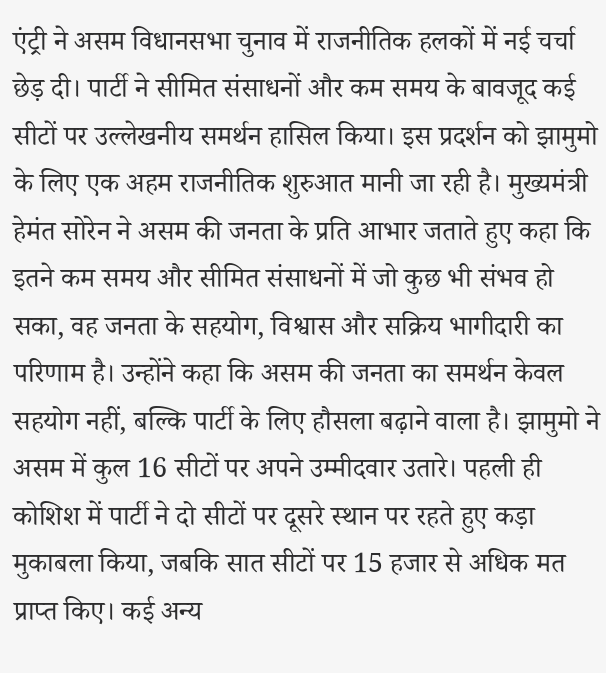एंट्री ने असम विधानसभा चुनाव में राजनीतिक हलकों में नई चर्चा छेड़ दी। पार्टी ने सीमित संसाधनों और कम समय के बावजूद कई सीटों पर उल्लेखनीय समर्थन हासिल किया। इस प्रदर्शन को झामुमो के लिए एक अहम राजनीतिक शुरुआत मानी जा रही है। मुख्यमंत्री हेमंत सोरेन ने असम की जनता के प्रति आभार जताते हुए कहा कि इतने कम समय और सीमित संसाधनों में जो कुछ भी संभव हो सका, वह जनता के सहयोग, विश्वास और सक्रिय भागीदारी का परिणाम है। उन्होंने कहा कि असम की जनता का समर्थन केवल सहयोग नहीं, बल्कि पार्टी के लिए हौसला बढ़ाने वाला है। झामुमो ने असम में कुल 16 सीटों पर अपने उम्मीदवार उतारे। पहली ही कोशिश में पार्टी ने दो सीटों पर दूसरे स्थान पर रहते हुए कड़ा मुकाबला किया, जबकि सात सीटों पर 15 हजार से अधिक मत प्राप्त किए। कई अन्य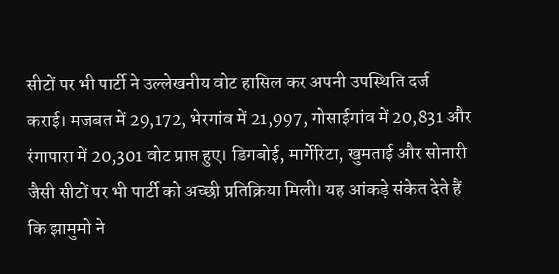सीटों पर भी पार्टी ने उल्लेखनीय वोट हासिल कर अपनी उपस्थिति दर्ज कराई। मजबत में 29,172, भेरगांव में 21,997, गोसाईगांव में 20,831 और रंगापारा में 20,301 वोट प्राप्त हुए। डिगबोई, मार्गेरिटा, खुमताई और सोनारी जैसी सीटों पर भी पार्टी को अच्छी प्रतिक्रिया मिली। यह आंकड़े संकेत देते हैं कि झामुमो ने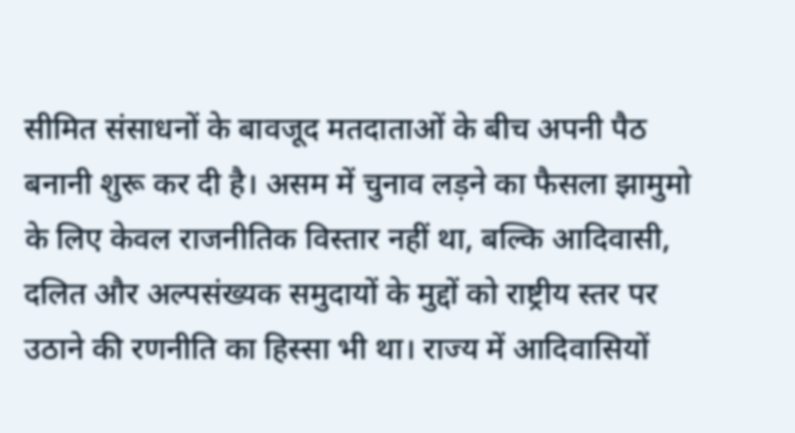सीमित संसाधनों के बावजूद मतदाताओं के बीच अपनी पैठ बनानी शुरू कर दी है। असम में चुनाव लड़ने का फैसला झामुमो के लिए केवल राजनीतिक विस्तार नहीं था, बल्कि आदिवासी, दलित और अल्पसंख्यक समुदायों के मुद्दों को राष्ट्रीय स्तर पर उठाने की रणनीति का हिस्सा भी था। राज्य में आदिवासियों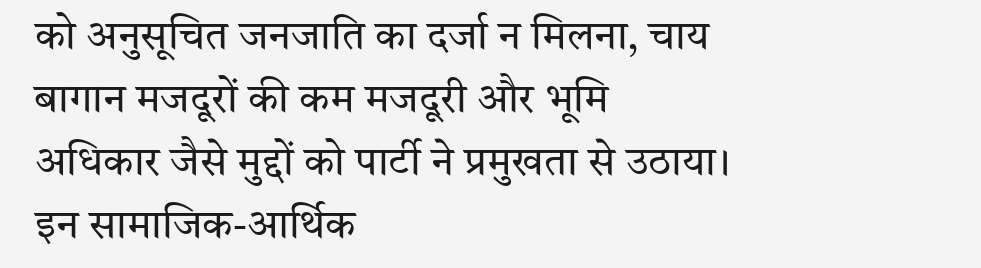को अनुसूचित जनजाति का दर्जा न मिलना, चाय बागान मजदूरों की कम मजदूरी और भूमि अधिकार जैसे मुद्दों को पार्टी ने प्रमुखता से उठाया। इन सामाजिक-आर्थिक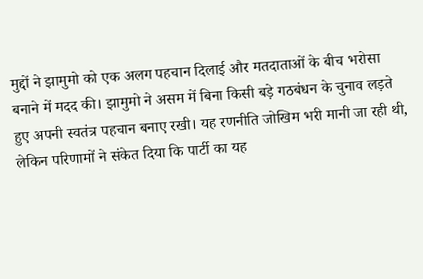मुद्दों ने झामुमो को एक अलग पहचान दिलाई और मतदाताओं के बीच भरोसा बनाने में मदद की। झामुमो ने असम में बिना किसी बड़े गठबंधन के चुनाव लड़ते हुए अपनी स्वतंत्र पहचान बनाए रखी। यह रणनीति जोखिम भरी मानी जा रही थी, लेकिन परिणामों ने संकेत दिया कि पार्टी का यह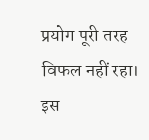प्रयोग पूरी तरह विफल नहीं रहा। इस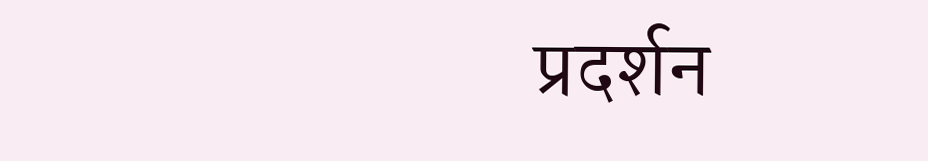प्रदर्शन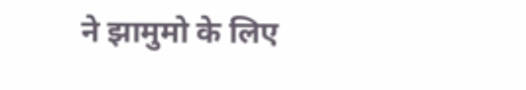ने झामुमो के लिए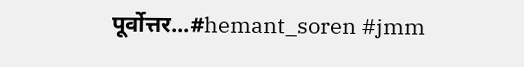पूर्वोत्तर...#hemant_soren #jmm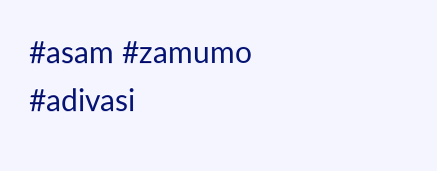#asam #zamumo #adivasi